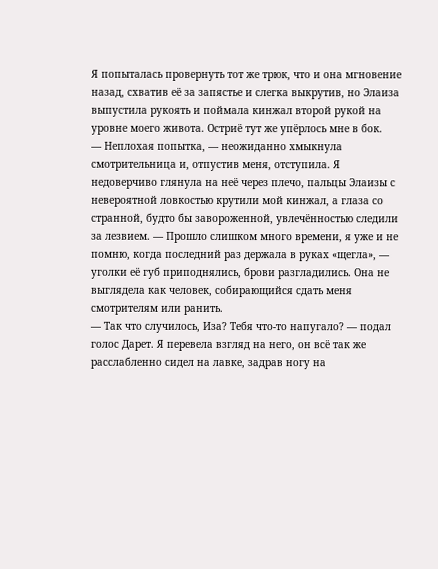Я попыталась провернуть тот же трюк, что и она мгновение назад, схватив её за запястье и слегка выкрутив, но Элаиза выпустила рукоять и поймала кинжал второй рукой на уровне моего живота. Остриё тут же упёрлось мне в бок.
— Неплохая попытка, — неожиданно хмыкнула смотрительница и, отпустив меня, отступила. Я недоверчиво глянула на неё через плечо, пальцы Элаизы с невероятной ловкостью крутили мой кинжал, а глаза со странной, будто бы завороженной, увлечённостью следили за лезвием. — Прошло слишком много времени, я уже и не помню, когда последний раз держала в руках «щегла», — уголки её губ приподнялись, брови разгладились. Она не выглядела как человек, собирающийся сдать меня смотрителям или ранить.
— Так что случилось, Иза? Тебя что-то напугало? — подал голос Дарет. Я перевела взгляд на него, он всё так же расслабленно сидел на лавке, задрав ногу на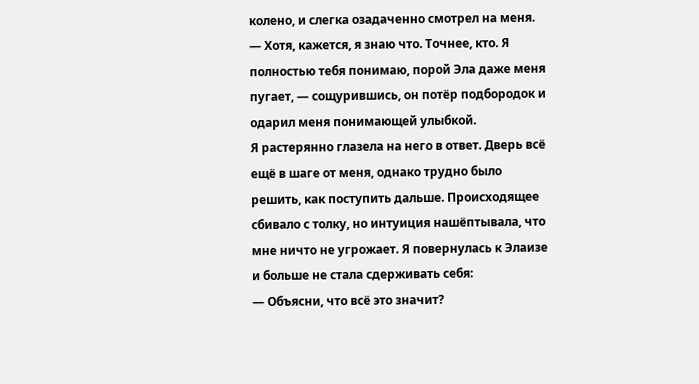колено, и слегка озадаченно смотрел на меня. — Хотя, кажется, я знаю что. Точнее, кто. Я полностью тебя понимаю, порой Эла даже меня пугает, — сощурившись, он потёр подбородок и одарил меня понимающей улыбкой.
Я растерянно глазела на него в ответ. Дверь всё ещё в шаге от меня, однако трудно было решить, как поступить дальше. Происходящее сбивало с толку, но интуиция нашёптывала, что мне ничто не угрожает. Я повернулась к Элаизе и больше не стала сдерживать себя:
— Объясни, что всё это значит?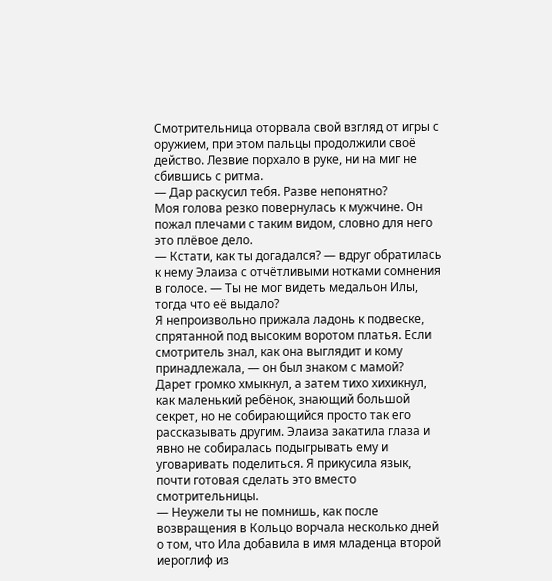Смотрительница оторвала свой взгляд от игры с оружием, при этом пальцы продолжили своё действо. Лезвие порхало в руке, ни на миг не сбившись с ритма.
— Дар раскусил тебя. Разве непонятно?
Моя голова резко повернулась к мужчине. Он пожал плечами с таким видом, словно для него это плёвое дело.
— Кстати, как ты догадался? — вдруг обратилась к нему Элаиза с отчётливыми нотками сомнения в голосе. — Ты не мог видеть медальон Илы, тогда что её выдало?
Я непроизвольно прижала ладонь к подвеске, спрятанной под высоким воротом платья. Если смотритель знал, как она выглядит и кому принадлежала, — он был знаком с мамой?
Дарет громко хмыкнул, а затем тихо хихикнул, как маленький ребёнок, знающий большой секрет, но не собирающийся просто так его рассказывать другим. Элаиза закатила глаза и явно не собиралась подыгрывать ему и уговаривать поделиться. Я прикусила язык, почти готовая сделать это вместо смотрительницы.
— Неужели ты не помнишь, как после возвращения в Кольцо ворчала несколько дней о том, что Ила добавила в имя младенца второй иероглиф из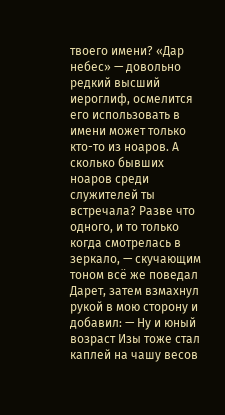твоего имени? «Дар небес» — довольно редкий высший иероглиф, осмелится его использовать в имени может только кто-то из ноаров. А сколько бывших ноаров среди служителей ты встречала? Разве что одного, и то только когда смотрелась в зеркало, — скучающим тоном всё же поведал Дарет, затем взмахнул рукой в мою сторону и добавил: — Ну и юный возраст Изы тоже стал каплей на чашу весов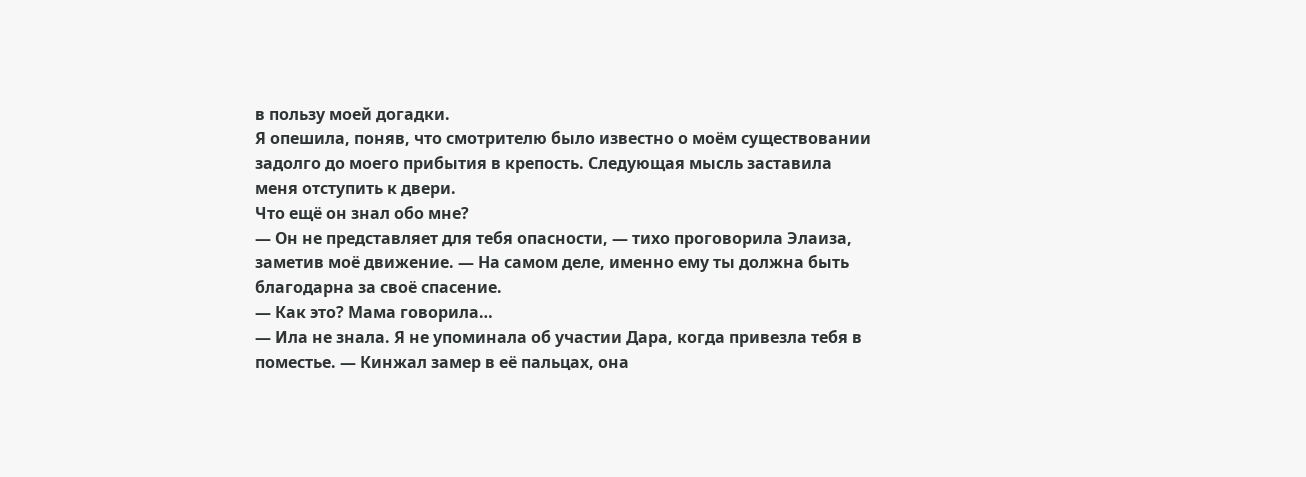в пользу моей догадки.
Я опешила, поняв, что смотрителю было известно о моём существовании задолго до моего прибытия в крепость. Следующая мысль заставила меня отступить к двери.
Что ещё он знал обо мне?
— Он не представляет для тебя опасности, — тихо проговорила Элаиза, заметив моё движение. — На самом деле, именно ему ты должна быть благодарна за своё спасение.
— Как это? Мама говорила…
— Ила не знала. Я не упоминала об участии Дара, когда привезла тебя в поместье. — Кинжал замер в её пальцах, она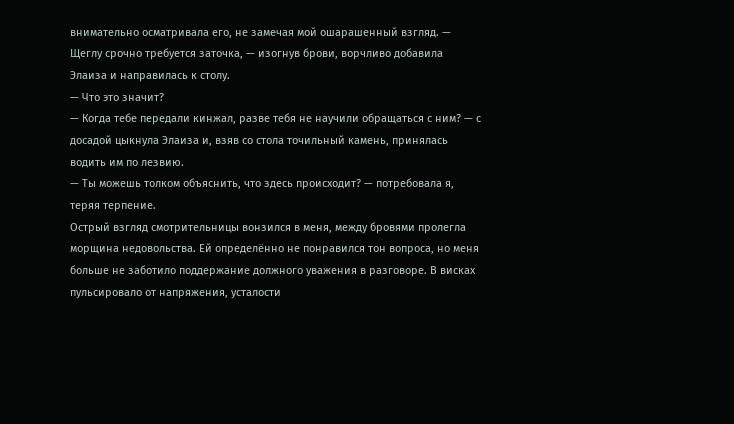внимательно осматривала его, не замечая мой ошарашенный взгляд. — Щеглу срочно требуется заточка, — изогнув брови, ворчливо добавила Элаиза и направилась к столу.
— Что это значит?
— Когда тебе передали кинжал, разве тебя не научили обращаться с ним? — с досадой цыкнула Элаиза и, взяв со стола точильный камень, принялась водить им по лезвию.
— Ты можешь толком объяснить, что здесь происходит? — потребовала я, теряя терпение.
Острый взгляд смотрительницы вонзился в меня, между бровями пролегла морщина недовольства. Ей определённо не понравился тон вопроса, но меня больше не заботило поддержание должного уважения в разговоре. В висках пульсировало от напряжения, усталости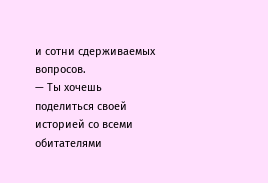и сотни сдерживаемых вопросов.
— Ты хочешь поделиться своей историей со всеми обитателями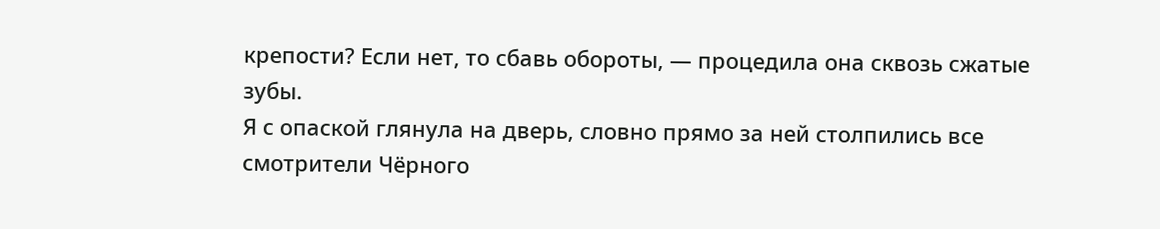крепости? Если нет, то сбавь обороты, — процедила она сквозь сжатые зубы.
Я с опаской глянула на дверь, словно прямо за ней столпились все смотрители Чёрного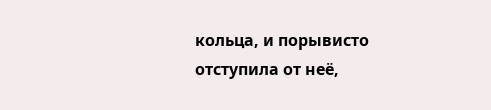кольца, и порывисто отступила от неё,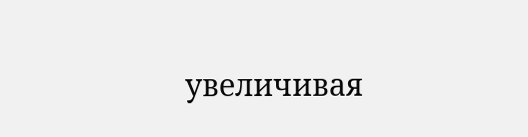увеличивая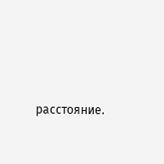расстояние.